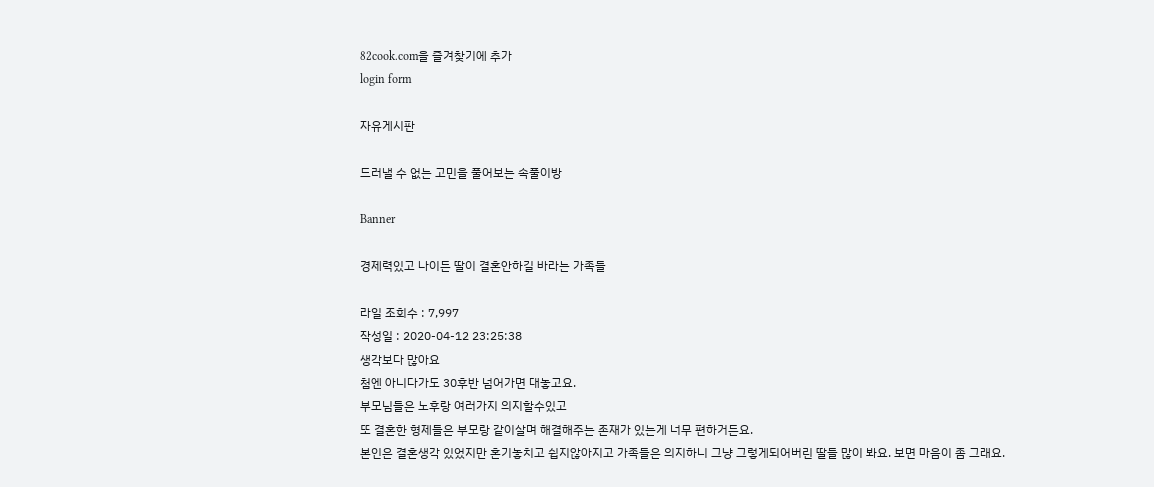82cook.com을 즐겨찾기에 추가
login form

자유게시판

드러낼 수 없는 고민을 풀어보는 속풀이방

Banner

경제력있고 나이든 딸이 결혼안하길 바라는 가족들

라일 조회수 : 7,997
작성일 : 2020-04-12 23:25:38
생각보다 많아요
첨엔 아니다가도 30후반 넘어가면 대놓고요.
부모님들은 노후랑 여러가지 의지할수있고
또 결혼한 형제들은 부모랑 같이살며 해결해주는 존재가 있는게 너무 편하거든요.
본인은 결혼생각 있었지만 혼기놓치고 쉽지않아지고 가족들은 의지하니 그냥 그렇게되어버린 딸들 많이 봐요. 보면 마음이 좀 그래요.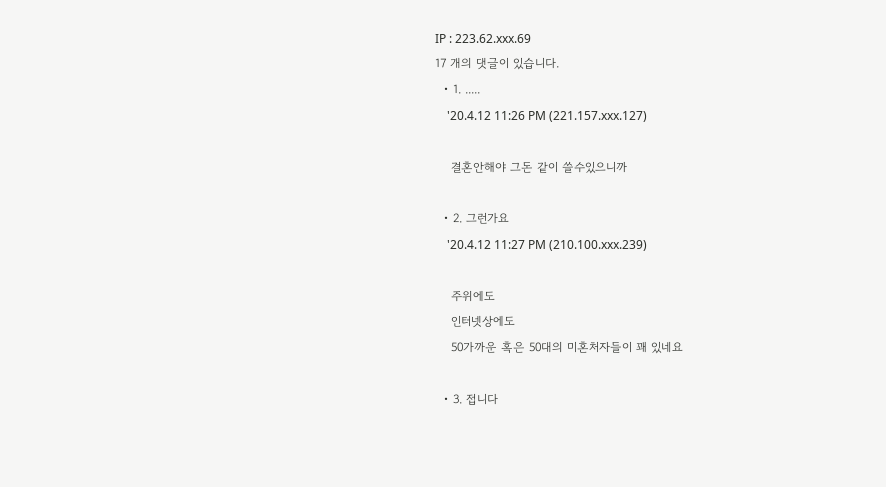IP : 223.62.xxx.69
17 개의 댓글이 있습니다.
  • 1. .....
    '20.4.12 11:26 PM (221.157.xxx.127)

    결혼안해야 그돈 같이 쓸수있으니까

  • 2. 그런가요
    '20.4.12 11:27 PM (210.100.xxx.239)

    주위에도
    인터넷상에도
    50가까운 혹은 50대의 미혼처자들이 꽤 있네요

  • 3. 접니다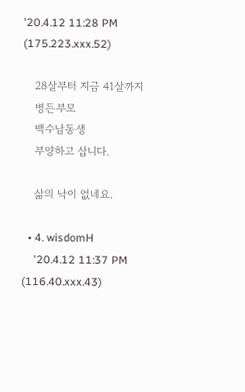'20.4.12 11:28 PM (175.223.xxx.52)

    28살부터 지금 41살까지
    병든부모
    백수남동생
    부양하고 삽니다.

    삶의 낙이 없네요.

  • 4. wisdomH
    '20.4.12 11:37 PM (116.40.xxx.43)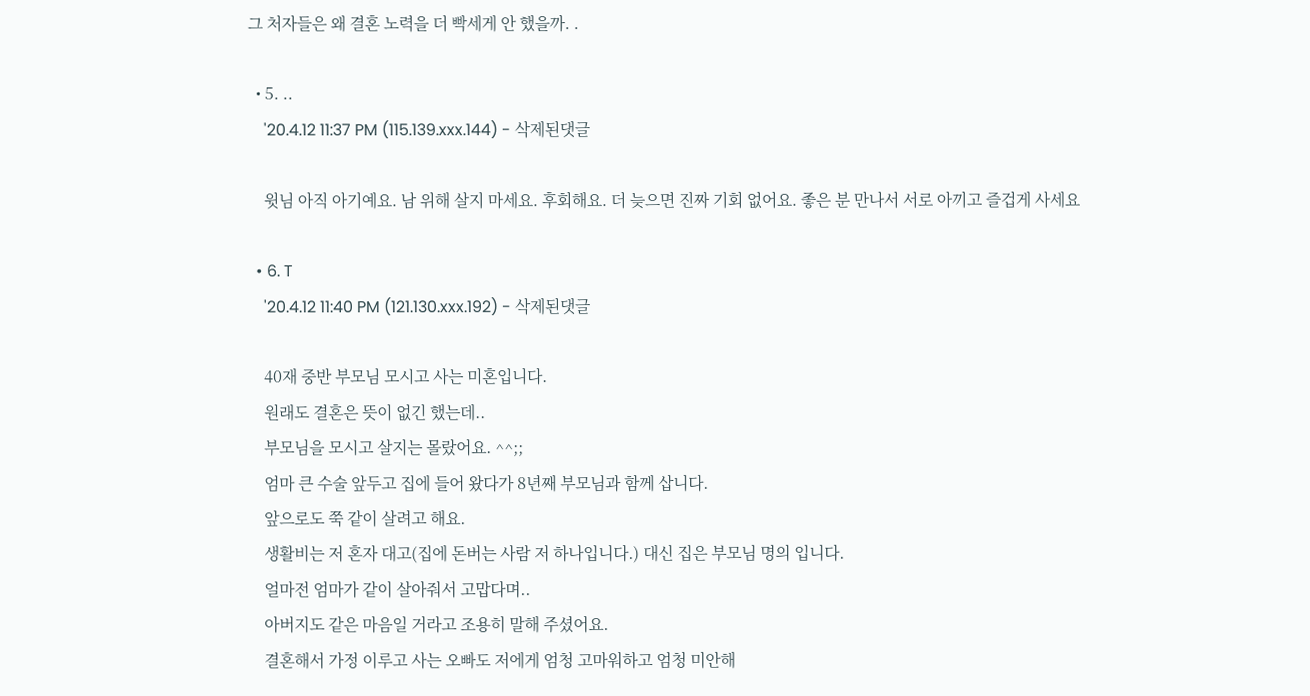그 처자들은 왜 결혼 노력을 더 빡세게 안 했을까. .

  • 5. ..
    '20.4.12 11:37 PM (115.139.xxx.144) - 삭제된댓글

    윗님 아직 아기예요. 남 위해 살지 마세요. 후회해요. 더 늦으면 진짜 기회 없어요. 좋은 분 만나서 서로 아끼고 즐겁게 사세요

  • 6. T
    '20.4.12 11:40 PM (121.130.xxx.192) - 삭제된댓글

    40재 중반 부모님 모시고 사는 미혼입니다.
    원래도 결혼은 뜻이 없긴 했는데..
    부모님을 모시고 살지는 몰랐어요. ^^;;
    엄마 큰 수술 앞두고 집에 들어 왔다가 8년째 부모님과 함께 삽니다.
    앞으로도 쭉 같이 살려고 해요.
    생활비는 저 혼자 대고(집에 돈버는 사람 저 하나입니다.) 대신 집은 부모님 명의 입니다.
    얼마전 엄마가 같이 살아줘서 고맙다며..
    아버지도 같은 마음일 거라고 조용히 말해 주셨어요.
    결혼해서 가정 이루고 사는 오빠도 저에게 엄청 고마워하고 엄청 미안해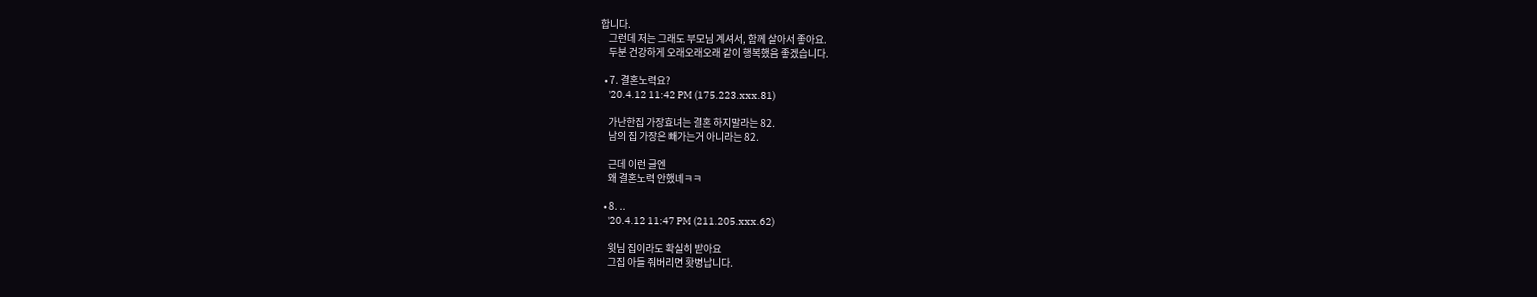합니다.
    그런데 저는 그래도 부모님 계셔서, 함께 살아서 좋아요.
    두분 건강하게 오래오래오래 같이 행복했음 좋겠습니다.

  • 7. 결혼노력요?
    '20.4.12 11:42 PM (175.223.xxx.81)

    가난한집 가장효녀는 결혼 하지말라는 82.
    남의 집 가장은 빼가는거 아니라는 82.

    근데 이런 글엔
    왜 결혼노력 안했녜ㅋㅋ

  • 8. ..
    '20.4.12 11:47 PM (211.205.xxx.62)

    윗님 집이라도 확실히 받아요
    그집 아들 줘버리면 홧병납니다.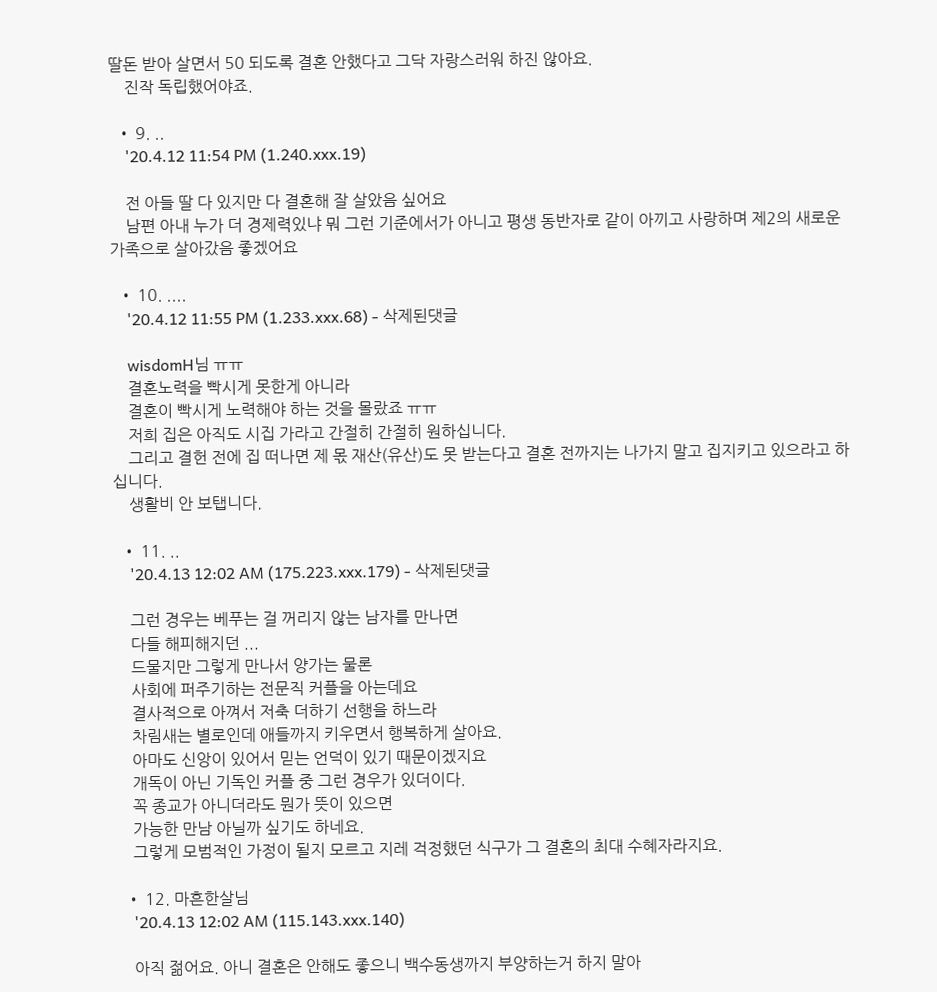딸돈 받아 살면서 50 되도록 결혼 안했다고 그닥 자랑스러워 하진 않아요.
    진작 독립했어야죠.

  • 9. ..
    '20.4.12 11:54 PM (1.240.xxx.19)

    전 아들 딸 다 있지만 다 결혼해 잘 살았음 싶어요
    남편 아내 누가 더 경제력있냐 뭐 그런 기준에서가 아니고 평생 동반자로 같이 아끼고 사랑하며 제2의 새로운 가족으로 살아갔음 좋겠어요

  • 10. ....
    '20.4.12 11:55 PM (1.233.xxx.68) - 삭제된댓글

    wisdomH님 ㅠㅠ
    결혼노력을 빡시게 못한게 아니라
    결혼이 빡시게 노력해야 하는 것을 몰랐죠 ㅠㅠ
    저희 집은 아직도 시집 가라고 간절히 간절히 원하십니다.
    그리고 결헌 전에 집 떠나면 제 몫 재산(유산)도 못 받는다고 결혼 전까지는 나가지 말고 집지키고 있으라고 하십니다.
    생활비 안 보탭니다.

  • 11. ..
    '20.4.13 12:02 AM (175.223.xxx.179) - 삭제된댓글

    그런 경우는 베푸는 걸 꺼리지 않는 남자를 만나면
    다들 해피해지던 ...
    드물지만 그렇게 만나서 양가는 물론
    사회에 퍼주기하는 전문직 커플을 아는데요
    결사적으로 아껴서 저축 더하기 선행을 하느라
    차림새는 별로인데 애들까지 키우면서 행복하게 살아요.
    아마도 신앙이 있어서 믿는 언덕이 있기 때문이겠지요
    개독이 아닌 기독인 커플 중 그런 경우가 있더이다.
    꼭 종교가 아니더라도 뭔가 뜻이 있으면
    가능한 만남 아닐까 싶기도 하네요.
    그렇게 모범적인 가정이 될지 모르고 지레 걱정했던 식구가 그 결혼의 최대 수혜자라지요.

  • 12. 마흔한살님
    '20.4.13 12:02 AM (115.143.xxx.140)

    아직 젊어요. 아니 결혼은 안해도 좋으니 백수동생까지 부양하는거 하지 말아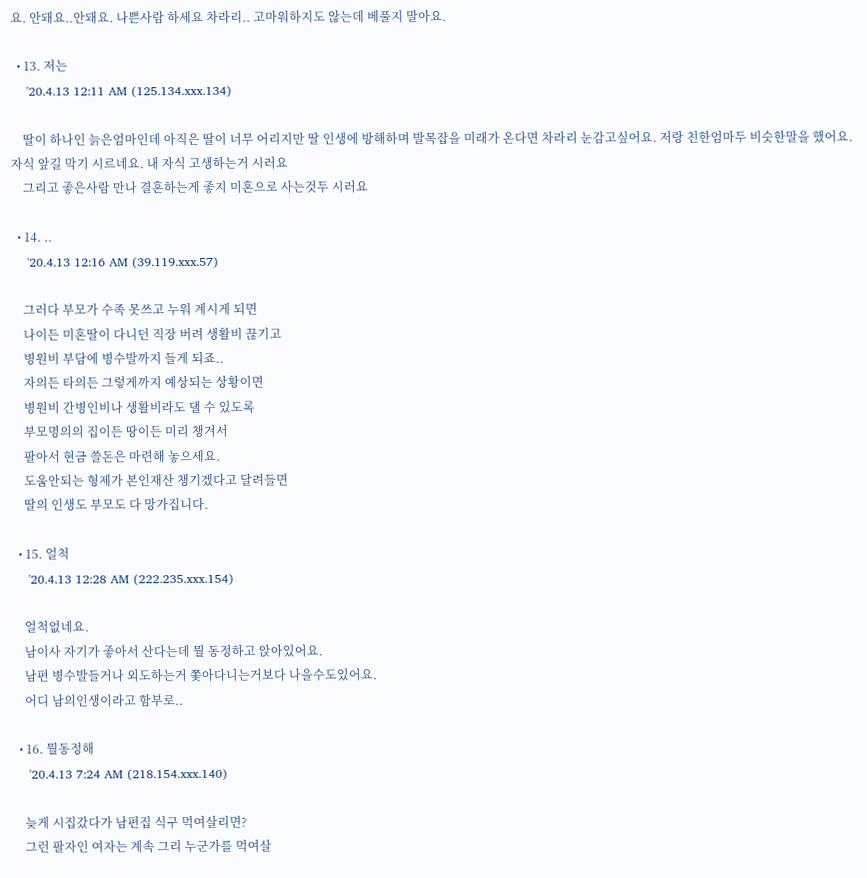요. 안돼요..안돼요. 나쁜사람 하세요 차라리.. 고마워하지도 않는데 베풀지 말아요.

  • 13. 저는
    '20.4.13 12:11 AM (125.134.xxx.134)

    딸이 하나인 늙은엄마인데 아직은 딸이 너무 어리지만 딸 인생에 방해하며 발목잡을 미래가 온다면 차라리 눈감고싶어요. 저랑 친한엄마두 비슷한말을 했어요. 자식 앞길 막기 시르네요. 내 자식 고생하는거 시러요
    그리고 좋은사람 만나 결혼하는게 좋지 미혼으로 사는것두 시러요

  • 14. ..
    '20.4.13 12:16 AM (39.119.xxx.57)

    그러다 부모가 수족 못쓰고 누워 계시게 되면
    나이든 미혼딸이 다니던 직장 버려 생활비 끊기고
    병원비 부담에 병수발까지 들게 되죠..
    자의든 타의든 그렇게까지 예상되는 상황이면
    병원비 간병인비나 생활비라도 댈 수 있도록
    부모명의의 집이든 땅이든 미리 챙겨서
    팔아서 현금 쓸돈은 마련해 놓으세요.
    도움안되는 형제가 본인재산 챙기겠다고 달려들면
    딸의 인생도 부모도 다 망가집니다.

  • 15. 얼척
    '20.4.13 12:28 AM (222.235.xxx.154)

    얼척없네요.
    남이사 자기가 좋아서 산다는데 뭘 동정하고 앉아있어요.
    남편 병수발들거나 외도하는거 쫓아다니는거보다 나을수도있어요.
    어디 남의인생이라고 함부로..

  • 16. 뭘동정해
    '20.4.13 7:24 AM (218.154.xxx.140)

    늦게 시집갔다가 남편집 식구 먹여살리면?
    그런 팔자인 여자는 계속 그리 누군가를 먹여살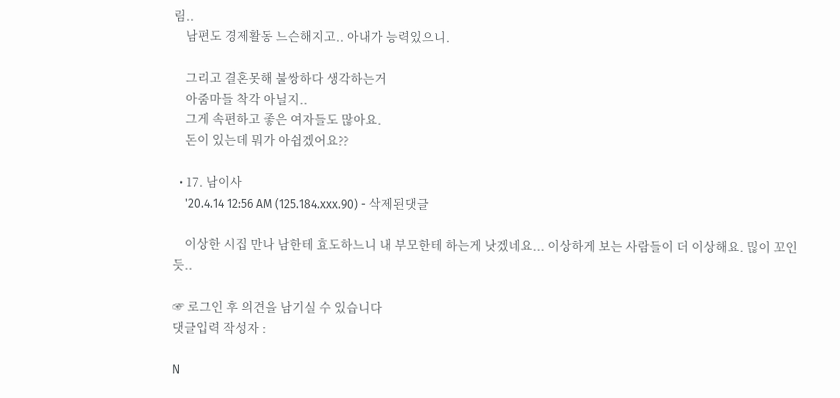림..
    남편도 경제활동 느슨해지고.. 아내가 능력있으니.

    그리고 결혼못해 불쌍하다 생각하는거
    아줌마들 착각 아닐지..
    그게 속편하고 좋은 여자들도 많아요.
    돈이 있는데 뭐가 아쉽겠어요??

  • 17. 남이사
    '20.4.14 12:56 AM (125.184.xxx.90) - 삭제된댓글

    이상한 시집 만나 남한테 효도하느니 내 부모한테 하는게 낫겠네요... 이상하게 보는 사람들이 더 이상해요. 믾이 꼬인듯..

☞ 로그인 후 의견을 남기실 수 있습니다
댓글입력 작성자 :

N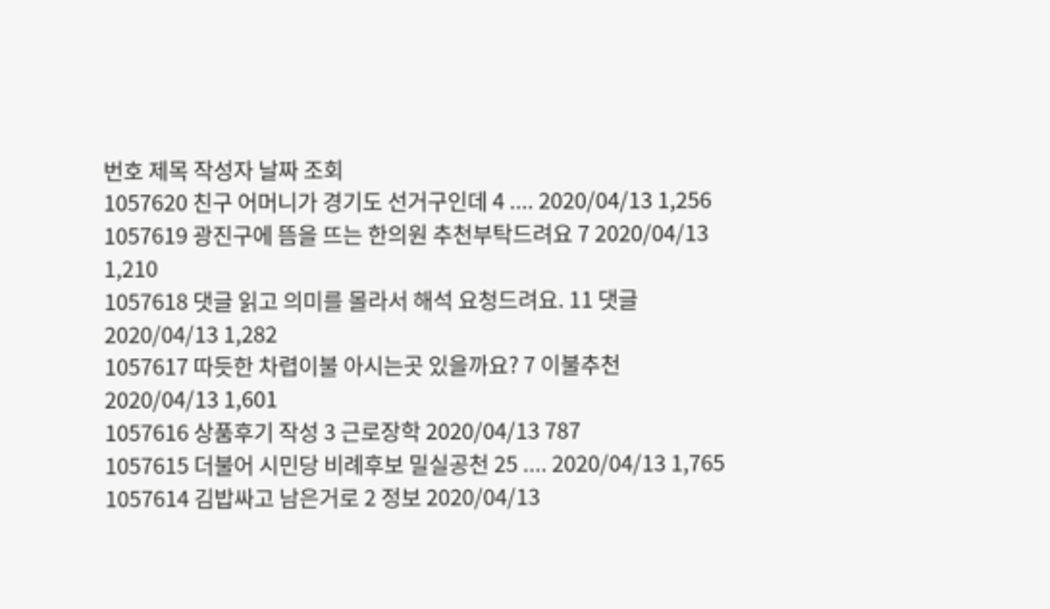번호 제목 작성자 날짜 조회
1057620 친구 어머니가 경기도 선거구인데 4 .... 2020/04/13 1,256
1057619 광진구에 뜸을 뜨는 한의원 추천부탁드려요 7 2020/04/13 1,210
1057618 댓글 읽고 의미를 몰라서 해석 요청드려요. 11 댓글 2020/04/13 1,282
1057617 따듯한 차렵이불 아시는곳 있을까요? 7 이불추천 2020/04/13 1,601
1057616 상품후기 작성 3 근로장학 2020/04/13 787
1057615 더불어 시민당 비례후보 밀실공천 25 .... 2020/04/13 1,765
1057614 김밥싸고 남은거로 2 정보 2020/04/13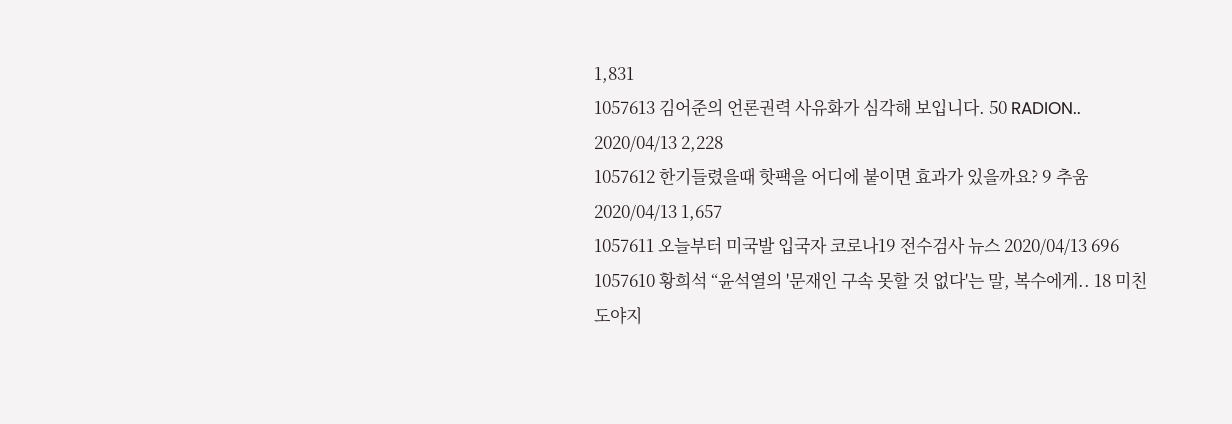1,831
1057613 김어준의 언론권력 사유화가 심각해 보입니다. 50 RADION.. 2020/04/13 2,228
1057612 한기들렸을때 핫팩을 어디에 붙이면 효과가 있을까요? 9 추움 2020/04/13 1,657
1057611 오늘부터 미국발 입국자 코로나19 전수검사 뉴스 2020/04/13 696
1057610 황희석 “윤석열의 '문재인 구속 못할 것 없다'는 말, 복수에게.. 18 미친도야지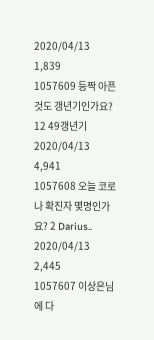2020/04/13 1,839
1057609 등짝 아픈것도 갱년기인가요? 12 49갱년기 2020/04/13 4,941
1057608 오늘 코로나 확진자 몇명인가요? 2 Darius.. 2020/04/13 2,445
1057607 이상은님 에 다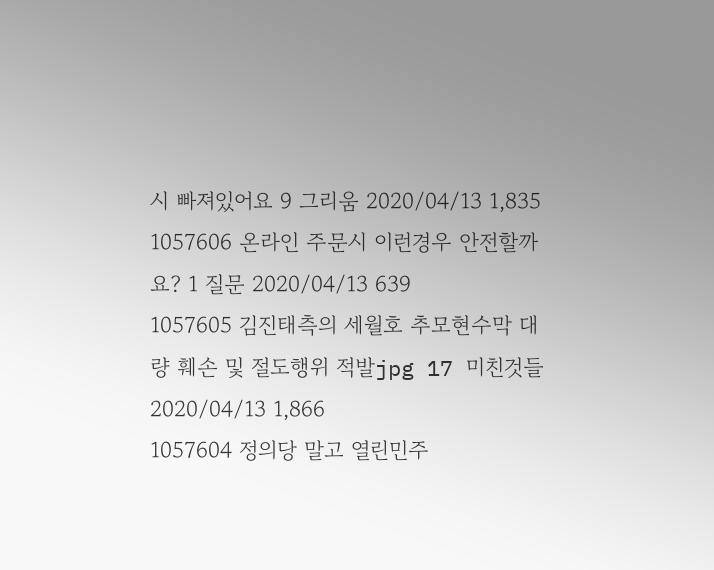시 빠져있어요 9 그리움 2020/04/13 1,835
1057606 온라인 주문시 이런경우 안전할까요? 1 질문 2020/04/13 639
1057605 김진태측의 세월호 추모현수막 대량 훼손 및 절도행위 적발jpg 17 미친것들 2020/04/13 1,866
1057604 정의당 말고 열린민주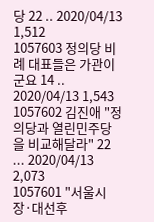당 22 .. 2020/04/13 1,512
1057603 정의당 비례 대표들은 가관이군요 14 .. 2020/04/13 1,543
1057602 김진애 "정의당과 열린민주당을 비교해달라" 22 ... 2020/04/13 2,073
1057601 "서울시장·대선후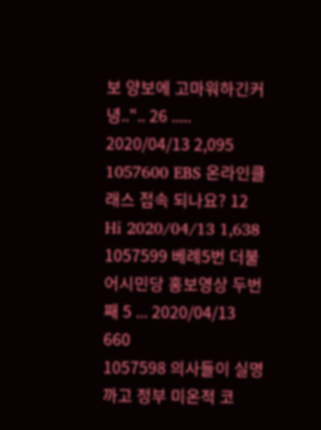보 양보에 고마워하긴커녕..".. 26 ..... 2020/04/13 2,095
1057600 EBS 온라인클래스 접속 되나요? 12 Hi 2020/04/13 1,638
1057599 베례5번 더불어시민당 홍보영상 두번째 5 ... 2020/04/13 660
1057598 의사들이 실명까고 정부 미온적 코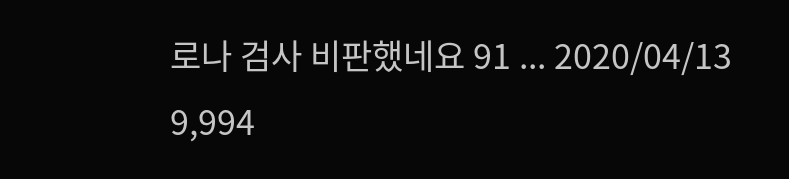로나 검사 비판했네요 91 ... 2020/04/13 9,994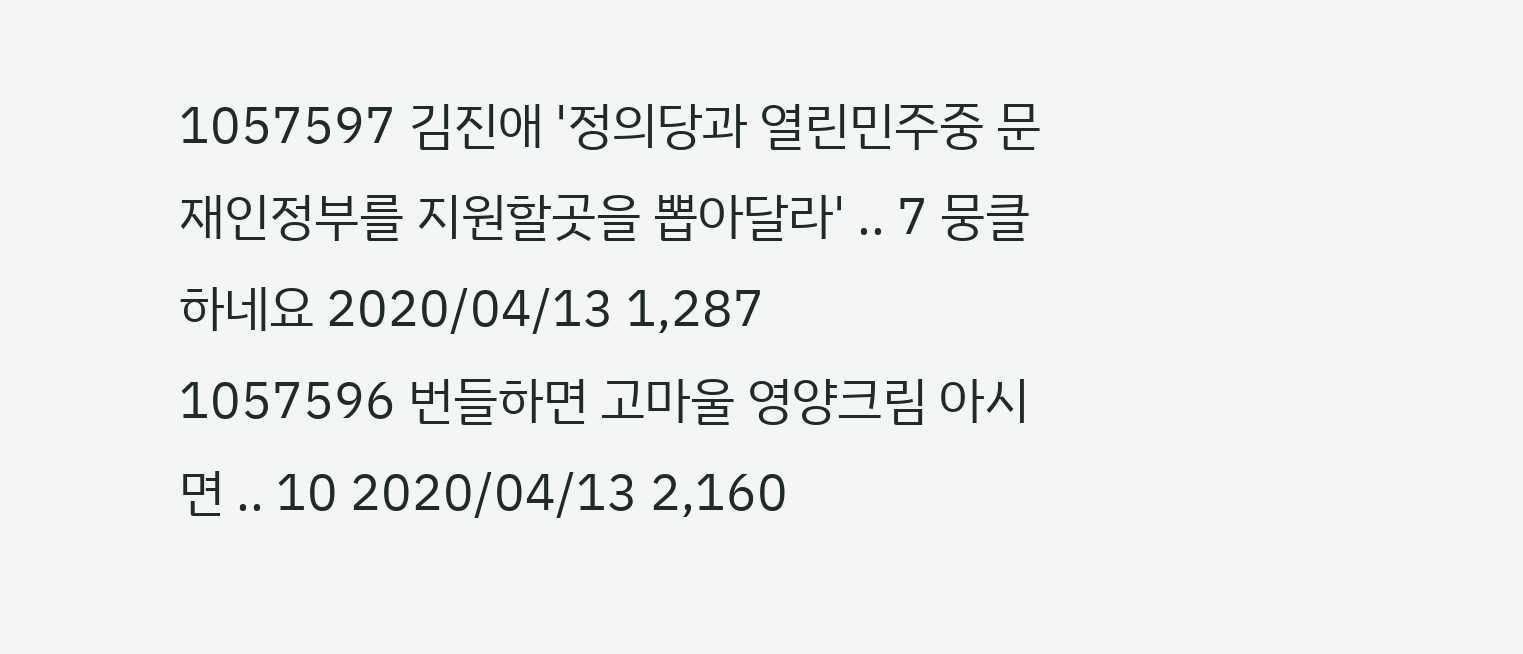1057597 김진애 '정의당과 열린민주중 문재인정부를 지원할곳을 뽑아달라' .. 7 뭉클하네요 2020/04/13 1,287
1057596 번들하면 고마울 영양크림 아시면 .. 10 2020/04/13 2,160